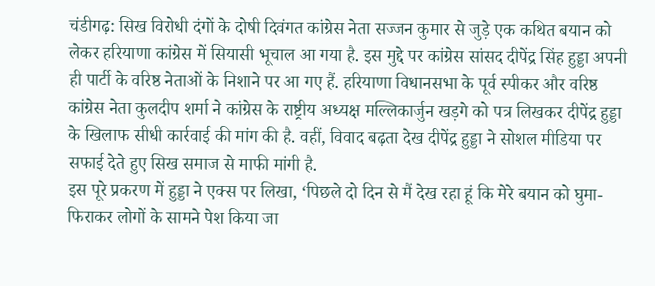चंडीगढ़: सिख विरोधी दंगों के दोषी दिवंगत कांग्रेस नेता सज्जन कुमार से जुड़े एक कथित बयान को लेकर हरियाणा कांग्रेस में सियासी भूचाल आ गया है. इस मुद्दे पर कांग्रेस सांसद दीपेंद्र सिंह हुड्डा अपनी ही पार्टी के वरिष्ठ नेताओं के निशाने पर आ गए हैं. हरियाणा विधानसभा के पूर्व स्पीकर और वरिष्ठ कांग्रेस नेता कुलदीप शर्मा ने कांग्रेस के राष्ट्रीय अध्यक्ष मल्लिकार्जुन खड़गे को पत्र लिखकर दीपेंद्र हुड्डा के खिलाफ सीधी कार्रवाई की मांग की है. वहीं, विवाद बढ़ता देख दीपेंद्र हुड्डा ने सोशल मीडिया पर सफाई देते हुए सिख समाज से माफी मांगी है.
इस पूरे प्रकरण में हुड्डा ने एक्स पर लिखा, ‘पिछले दो दिन से मैं देख रहा हूं कि मेरे बयान को घुमा-फिराकर लोगों के सामने पेश किया जा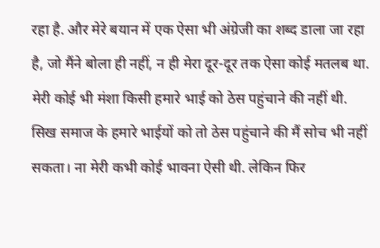रहा है. और मेरे बयान में एक ऐसा भी अंग्रेजी का शब्द डाला जा रहा है, जो मैंने बोला ही नहीं, न ही मेरा दूर-दूर तक ऐसा कोई मतलब था. मेरी कोई भी मंशा किसी हमारे भाई को ठेस पहुंचाने की नहीं थी. सिख समाज के हमारे भाईयों को तो ठेस पहुंचाने की मैं सोच भी नहीं सकता। ना मेरी कभी कोई भावना ऐसी थी. लेकिन फिर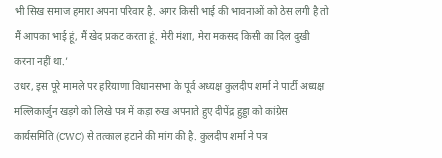भी सिख समाज हमारा अपना परिवार है. अगर किसी भाई की भावनाओं को ठेस लगी है तो मैं आपका भाई हूं, मैं खेद प्रकट करता हूं. मेरी मंशा, मेरा मकसद किसी का दिल दुखी करना नहीं था.’
उधर, इस पूरे मामले पर हरियाणा विधानसभा के पूर्व अध्यक्ष कुलदीप शर्मा ने पार्टी अध्यक्ष मल्लिकार्जुन खड़गे को लिखे पत्र में कड़ा रुख अपनाते हुए दीपेंद्र हुड्डा को कांग्रेस कार्यसमिति (CWC) से तत्काल हटाने की मांग की है. कुलदीप शर्मा ने पत्र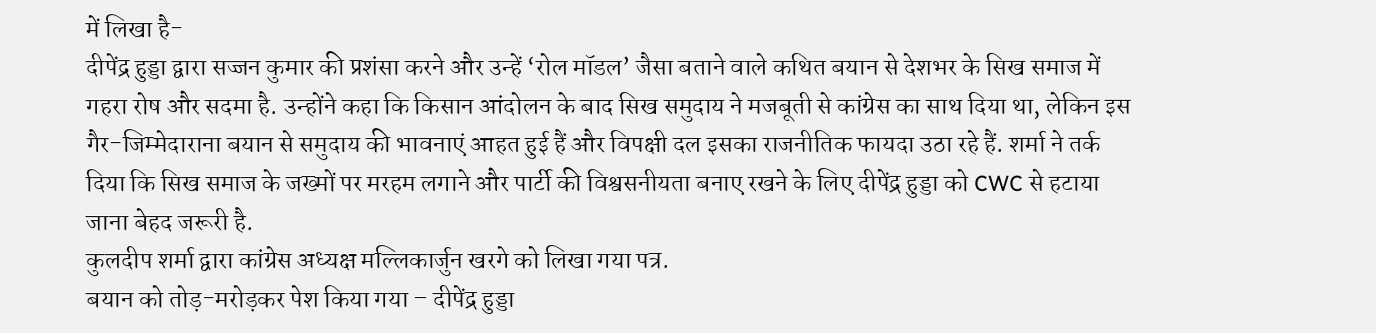में लिखा है-
दीपेंद्र हुड्डा द्वारा सज्जन कुमार की प्रशंसा करने और उन्हें ‘रोल मॉडल’ जैसा बताने वाले कथित बयान से देशभर के सिख समाज में गहरा रोष और सदमा है. उन्होंने कहा कि किसान आंदोलन के बाद सिख समुदाय ने मजबूती से कांग्रेस का साथ दिया था, लेकिन इस गैर-जिम्मेदाराना बयान से समुदाय की भावनाएं आहत हुई हैं और विपक्षी दल इसका राजनीतिक फायदा उठा रहे हैं. शर्मा ने तर्क दिया कि सिख समाज के जख्मों पर मरहम लगाने और पार्टी की विश्वसनीयता बनाए रखने के लिए दीपेंद्र हुड्डा को CWC से हटाया जाना बेहद जरूरी है.
कुलदीप शर्मा द्वारा कांग्रेस अध्यक्ष मल्लिकार्जुन खरगे को लिखा गया पत्र.
बयान को तोड़-मरोड़कर पेश किया गया – दीपेंद्र हुड्डा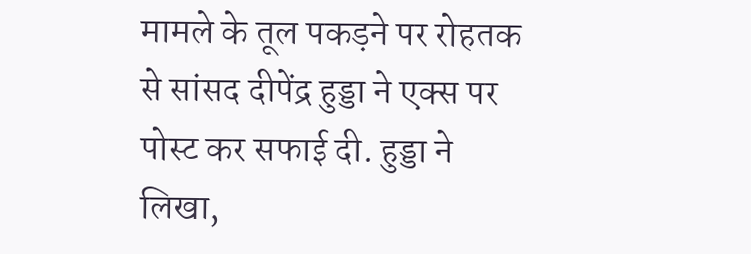मामले के तूल पकड़ने पर रोहतक से सांसद दीपेंद्र हुड्डा ने एक्स पर पोस्ट कर सफाई दी. हुड्डा ने लिखा,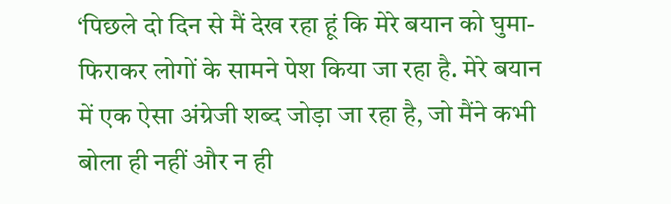‘पिछले दो दिन से मैं देख रहा हूं कि मेरे बयान को घुमा-फिराकर लोगों के सामने पेश किया जा रहा है. मेरे बयान में एक ऐसा अंग्रेजी शब्द जोड़ा जा रहा है, जो मैंने कभी बोला ही नहीं और न ही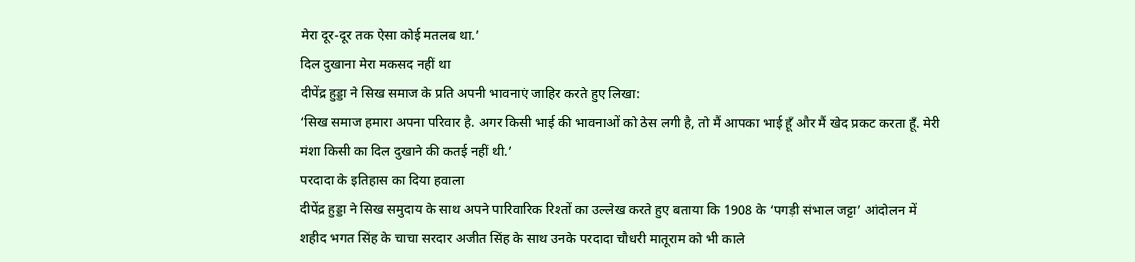मेरा दूर-दूर तक ऐसा कोई मतलब था.’
दिल दुखाना मेरा मकसद नहीं था
दीपेंद्र हुड्डा ने सिख समाज के प्रति अपनी भावनाएं जाहिर करते हुए लिखा:
‘सिख समाज हमारा अपना परिवार है. अगर किसी भाई की भावनाओं को ठेस लगी है, तो मैं आपका भाई हूँ और मैं खेद प्रकट करता हूँ. मेरी मंशा किसी का दिल दुखाने की कतई नहीं थी.’
परदादा के इतिहास का दिया हवाला
दीपेंद्र हुड्डा ने सिख समुदाय के साथ अपने पारिवारिक रिश्तों का उल्लेख करते हुए बताया कि 1908 के ‘पगड़ी संभाल जट्टा’ आंदोलन में शहीद भगत सिंह के चाचा सरदार अजीत सिंह के साथ उनके परदादा चौधरी मातूराम को भी काले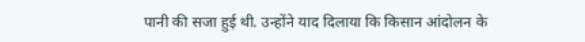पानी की सजा हुई थी. उन्होंने याद दिलाया कि किसान आंदोलन के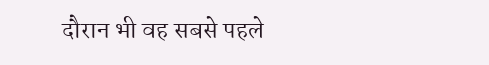दौरान भी वह सबसे पहले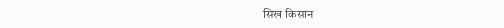सिख किसान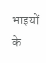भाइयों के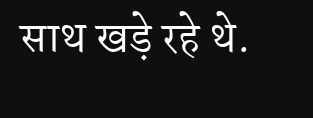साथ खड़े रहे थे.